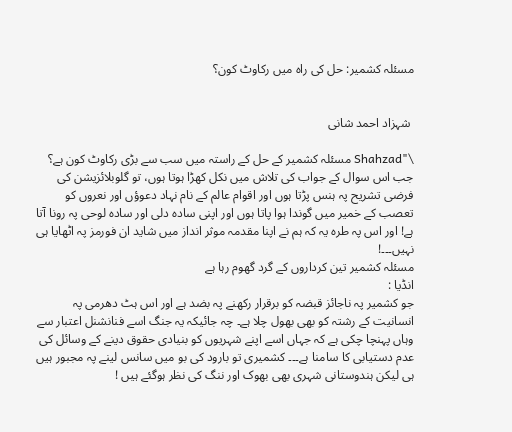مسئلہ کشمیر: حل کی راہ میں رکاوٹ کون؟


 شہزاد احمد شانی

\"Shahzad مسئلہ کشمیر کے حل کے راستہ میں سب سے بڑی رکاوٹ کون ہے؟ جب اس سوال کے جواب کی تلاش میں نکل کھڑا ہوتا ہوں، تو گلوبلائزیشن کی فرضی تشریح پہ ہنس پڑتا ہوں اور اقوام عالم کے نام نہاد دعوؤں اور نعروں کو تعصب کے خمیر میں گوندا ہوا پاتا ہوں اور اپنی سادہ دلی اور سادہ لوحی پہ رونا آتا ہے! اور اس پہ طرہ یہ کہ ہم نے اپنا مقدمہ موثر انداز میں شاید ان فورمز پہ اٹھایا ہی نہیں۔۔۔!
مسئلہ کشمیر تین کرداروں کے گرد گھوم رہا ہے
انڈیا :
جو کشمیر پہ ناجائز قبضہ کو برقرار رکھنے پہ بضد ہے اور اس ہٹ دھرمی پہ انسانیت کے رشتہ کو بھی بھول چلا ہے۔ چہ جائیکہ یہ جنگ اسے فنانشنل اعتبار سے وہاں پہنچا چکی ہے کہ جہاں اسے اپنے شہریوں کو بنیادی حقوق دینے کے وسائل کی عدم دستیابی کا سامنا ہے۔۔۔ کشمیری تو بارود کی بو میں سانس لینے پہ مجبور ہیں ہی لیکن ہندوستانی شہری بھی بھوک اور ننگ کی نظر ہوگئے ہیں !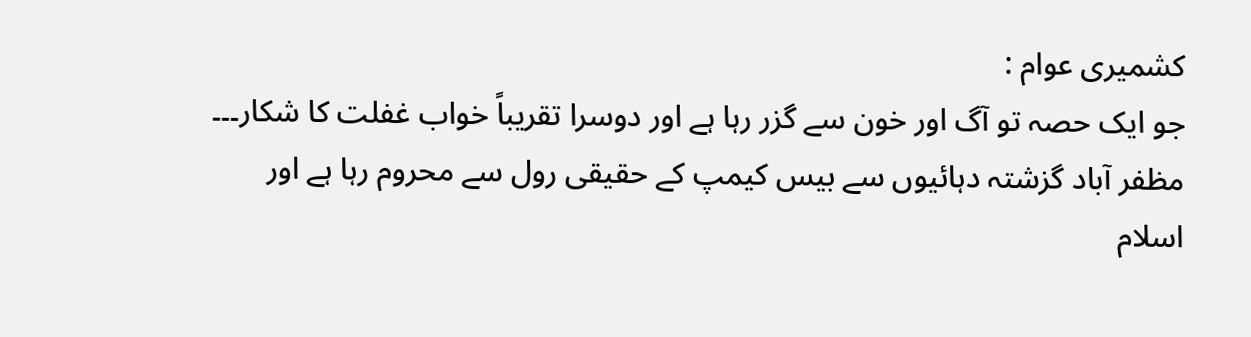کشمیری عوام :
جو ایک حصہ تو آگ اور خون سے گزر رہا ہے اور دوسرا تقریباً خواب غفلت کا شکار۔۔۔ مظفر آباد گزشتہ دہائیوں سے بیس کیمپ کے حقیقی رول سے محروم رہا ہے اور اسلام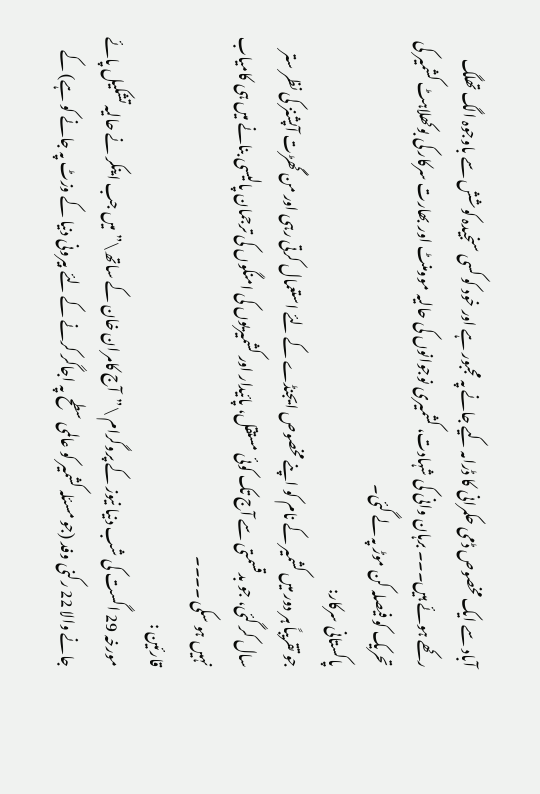آباد سے ایک مخصوص ڈمی حکمرانی کا ڈرامہ کیے جانے پہ مجبور ہے اور خود کو کسی سنجیدہ کوشش سے باوجوہ الگ تھلگ رکھے ہوئے ہیں۔۔۔ برہان وانی کی شہادت، کشمیری نوجوانوں کی حالیہ موومنٹ اور بھارت سرکار کی بوکھلاہٹ کشمیر کی تحریک کو فیصلہ کن موڑ پہ لے گئی۔
پاکستانی سرکار:
جو تقریباً ہر دور میں کشمیر کے نام کو اپنے مخصوص ایجنڈے کے لئے استعمال کرتی رہی اور من گھڑت آپشنز کی نظر ستر سال کر گئی، جو بدقسمتی سے آج تک کوئی مستقل، پائیدار اور کشمیریوں کی امنگوں کی ترجمان پالیسی بنانے میں ہی کامیاب نہیں ہو سکی ۔۔۔۔
قارئین :
مورخہ 29 اگست کی شب دنیا نیوز کے پروگرام \”آج کامران خان کے ساتھ\” میں جب اینکر نے حالیہ تشکیل پائے جانے والا 22 رکنی وفد (جو مسئلہ کشمیر کو عالمی سطح پہ اجاگر کرنے کے لئے بیرونی دنیا کے وزٹ پہ جانے کو ہے) کے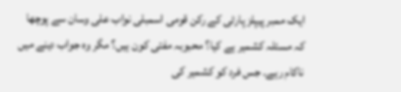ایک ممبر پیپلز پارٹی کے رکن قومی اسمبلی نواب علی وسان سے پوچھا کہ مسئلہ کشمیر ہے کیا؟ محبوبہ مفتی کون ہیں؟ مگر وہ جواب دینے میں ناکام رہے۔ جس فرد کو کشمیر کی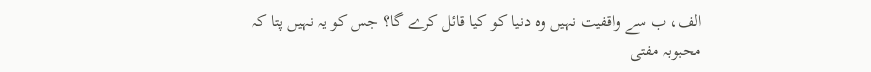الف، ب سے واقفیت نہیں وہ دنیا کو کیا قائل کرے گا؟ جس کو یہ نہیں پتا کہ محبوبہ مفتی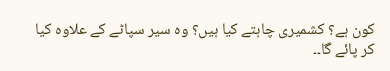کون ہے؟ کشمیری چاہتے کیا ہیں؟ وہ سیر سپاٹے کے علاوہ کیا کر پائے گا۔۔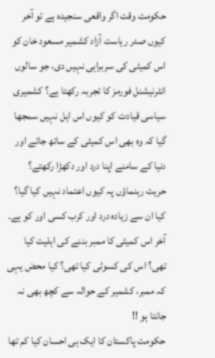حکومت وقت اگر واقعی سنجیدہ ہے تو آخر کیوں صدر ریاست آزاد کشمیر مسعود خان کو اس کمیٹی کی سربراہی نہیں دی، جو سالوں انٹرنیشنل فورمز کا تجربہ رکھتا ہے؟ کشمیری سیاسی قیادت کو کیوں اس اہل نہیں سمجھا گیا کہ وہ بھی اس کمیٹی کے ساتھ جاتے اور دنیا کے سامنے اپنا درد اور دکھڑا رکھتے؟
حریت رہنماؤں پہ کیوں اعتماد نہیں کیا گیا؟ کیا ان سے زیادہ درد اور کرب کسی اور کو ہے۔ آخر اس کمیٹی کا ممبر بننے کی اہلیت کیا تھی؟ اس کی کسوٹی کیا تھی؟ کیا محض یہی کہ ممبر، کشمیر کے حوالہ سے کچھ بھی نہ جانتا ہو !!
حکومت پاکستان کا ایک ہی احسان کیا کم تھا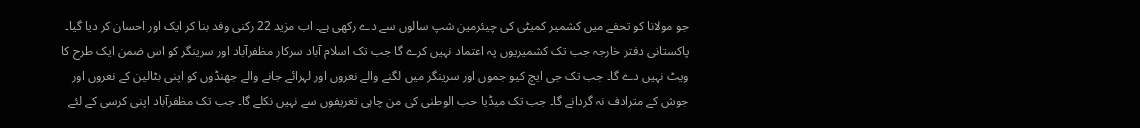جو مولانا کو تحفے میں کشمیر کمیٹی کی چیئرمین شپ سالوں سے دے رکھی ہے۔ اب مزید 22 رکنی وفد بنا کر ایک اور احسان کر دیا گیا۔ پاکستانی دفتر خارجہ جب تک کشمیریوں پہ اعتماد نہیں کرے گا جب تک اسلام آباد سرکار مظفرآباد اور سرینگر کو اس ضمن ایک طرح کا ویٹ نہیں دے گا۔ جب تک جی ایچ کیو جموں اور سرینگر میں لگنے والے نعروں اور لہرائے جانے والے جھنڈوں کو اپنی بٹالین کے نعروں اور جوش کے مترادف نہ گردانے گا۔ جب تک میڈیا حب الوطنی کی من چاہی تعریفوں سے نہیں نکلے گا۔ جب تک مظفرآباد اپنی کرسی کے لئے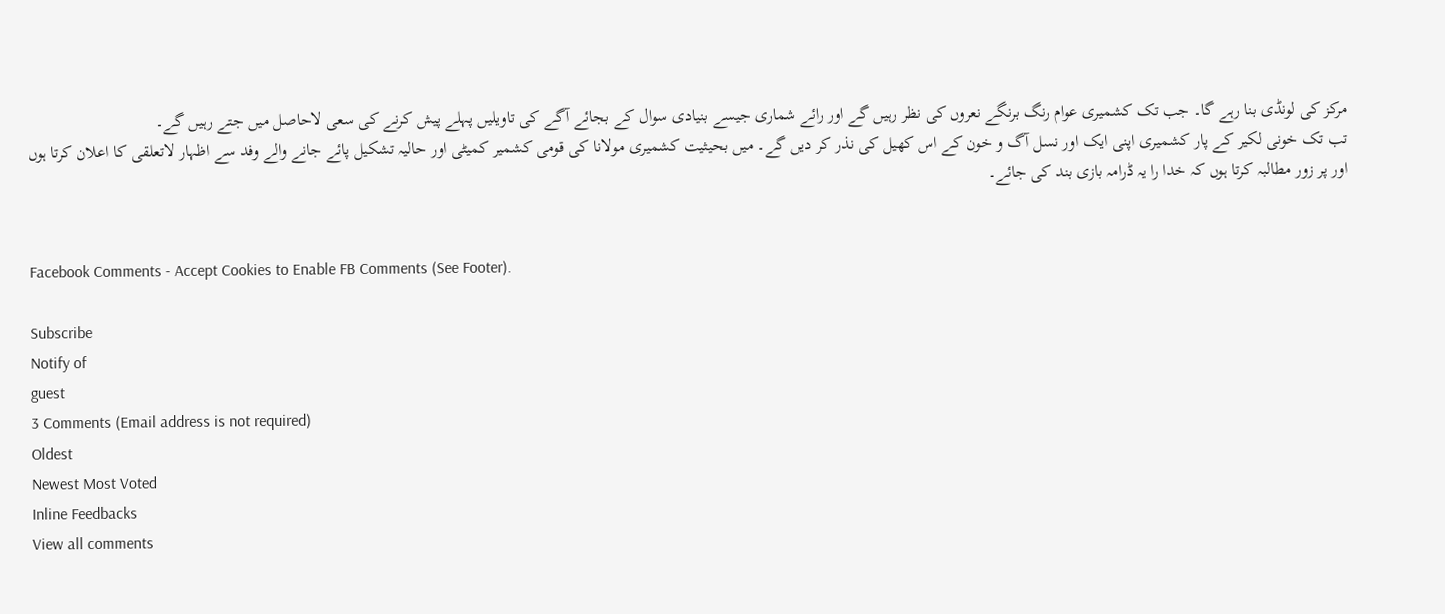مرکز کی لونڈی بنا رہے گا۔ جب تک کشمیری عوام رنگ برنگے نعروں کی نظر رہیں گے اور رائے شماری جیسے بنیادی سوال کے بجائے آگے کی تاویلیں پہلے پیش کرنے کی سعی لاحاصل میں جتے رہیں گے۔
تب تک خونی لکیر کے پار کشمیری اپنی ایک اور نسل آگ و خون کے اس کھیل کی نذر کر دیں گے۔ میں بحیثیت کشمیری مولانا کی قومی کشمیر کمیٹی اور حالیہ تشکیل پائے جانے والے وفد سے اظہار لاتعلقی کا اعلان کرتا ہوں اور پر زور مطالبہ کرتا ہوں کہ خدا را یہ ڈرامہ بازی بند کی جائے۔


Facebook Comments - Accept Cookies to Enable FB Comments (See Footer).

Subscribe
Notify of
guest
3 Comments (Email address is not required)
Oldest
Newest Most Voted
Inline Feedbacks
View all comments